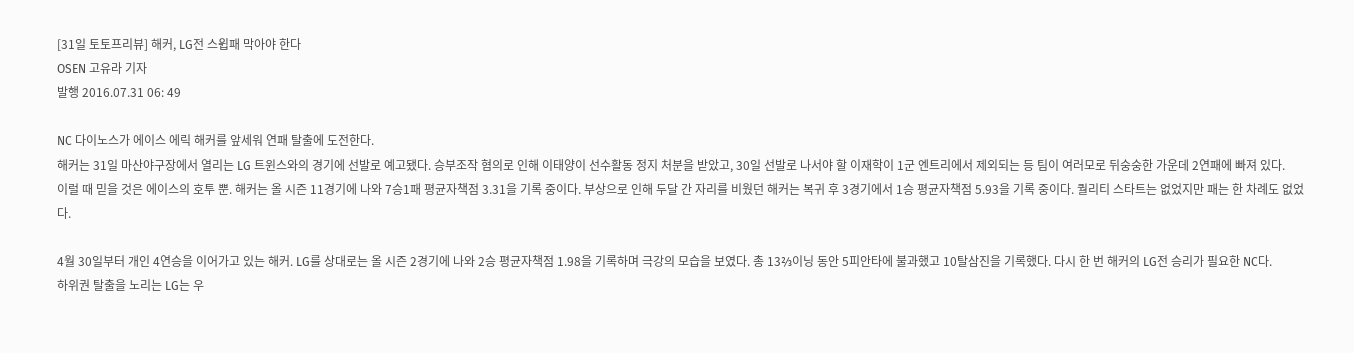[31일 토토프리뷰] 해커, LG전 스윕패 막아야 한다
OSEN 고유라 기자
발행 2016.07.31 06: 49

NC 다이노스가 에이스 에릭 해커를 앞세워 연패 탈출에 도전한다.
해커는 31일 마산야구장에서 열리는 LG 트윈스와의 경기에 선발로 예고됐다. 승부조작 혐의로 인해 이태양이 선수활동 정지 처분을 받았고, 30일 선발로 나서야 할 이재학이 1군 엔트리에서 제외되는 등 팀이 여러모로 뒤숭숭한 가운데 2연패에 빠져 있다.
이럴 때 믿을 것은 에이스의 호투 뿐. 해커는 올 시즌 11경기에 나와 7승1패 평균자책점 3.31을 기록 중이다. 부상으로 인해 두달 간 자리를 비웠던 해커는 복귀 후 3경기에서 1승 평균자책점 5.93을 기록 중이다. 퀄리티 스타트는 없었지만 패는 한 차례도 없었다.

4월 30일부터 개인 4연승을 이어가고 있는 해커. LG를 상대로는 올 시즌 2경기에 나와 2승 평균자책점 1.98을 기록하며 극강의 모습을 보였다. 총 13⅔이닝 동안 5피안타에 불과했고 10탈삼진을 기록했다. 다시 한 번 해커의 LG전 승리가 필요한 NC다.
하위권 탈출을 노리는 LG는 우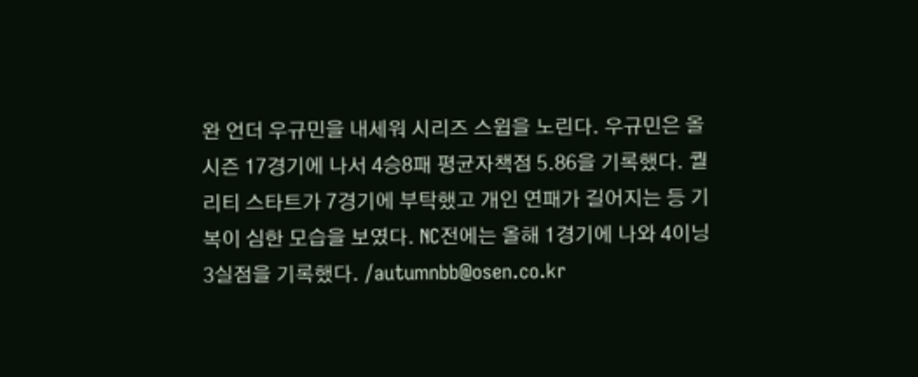완 언더 우규민을 내세워 시리즈 스윕을 노린다. 우규민은 올 시즌 17경기에 나서 4승8패 평균자책점 5.86을 기록했다. 퀄리티 스타트가 7경기에 부탁했고 개인 연패가 길어지는 등 기복이 심한 모습을 보였다. NC전에는 올해 1경기에 나와 4이닝 3실점을 기록했다. /autumnbb@osen.co.kr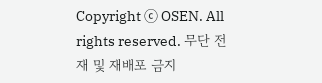Copyright ⓒ OSEN. All rights reserved. 무단 전재 및 재배포 금지